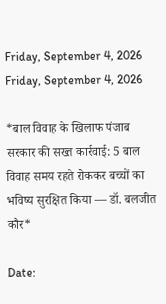Friday, September 4, 2026
Friday, September 4, 2026

*बाल विवाह के खिलाफ पंजाब सरकार की सख्त कार्रवाई: 5 बाल विवाह समय रहते रोककर बच्चों का भविष्य सुरक्षित किया — डॉ. बलजीत कौर*

Date: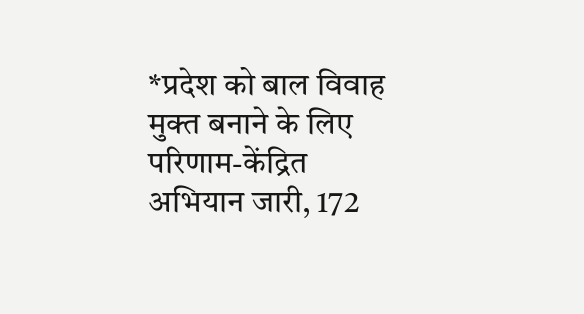*प्रदेश को बाल विवाह मुक्त बनाने के लिए परिणाम-केंद्रित अभियान जारी, 172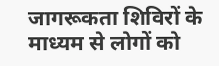जागरूकता शिविरों के माध्यम से लोगों को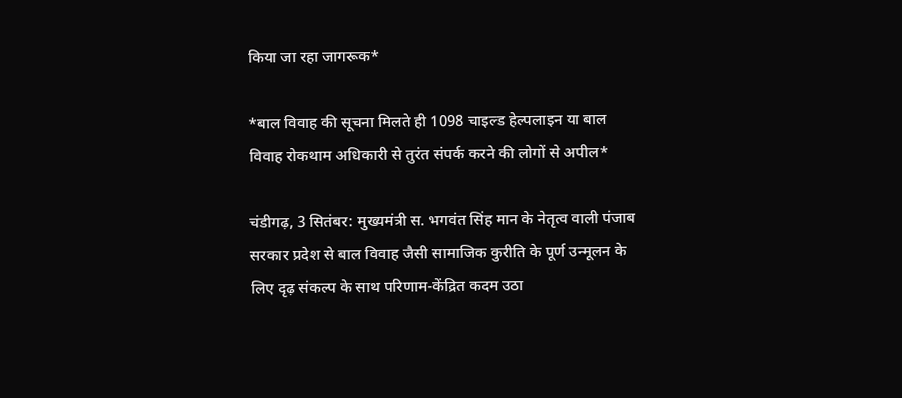किया जा रहा जागरूक*

*बाल विवाह की सूचना मिलते ही 1098 चाइल्ड हेल्पलाइन या बाल विवाह रोकथाम अधिकारी से तुरंत संपर्क करने की लोगों से अपील*

चंडीगढ़, 3 सितंबर: मुख्यमंत्री स. भगवंत सिंह मान के नेतृत्व वाली पंजाब सरकार प्रदेश से बाल विवाह जैसी सामाजिक कुरीति के पूर्ण उन्मूलन के लिए दृढ़ संकल्प के साथ परिणाम-केंद्रित कदम उठा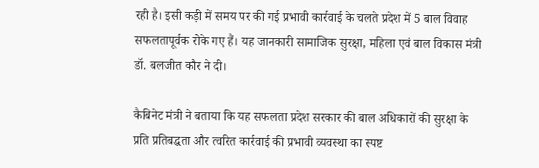रही है। इसी कड़ी में समय पर की गई प्रभावी कार्रवाई के चलते प्रदेश में 5 बाल विवाह सफलतापूर्वक रोके गए हैं। यह जानकारी सामाजिक सुरक्षा, महिला एवं बाल विकास मंत्री डॉ. बलजीत कौर ने दी।

कैबिनेट मंत्री ने बताया कि यह सफलता प्रदेश सरकार की बाल अधिकारों की सुरक्षा के प्रति प्रतिबद्धता और त्वरित कार्रवाई की प्रभावी व्यवस्था का स्पष्ट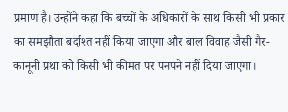प्रमाण है। उन्होंने कहा कि बच्चों के अधिकारों के साथ किसी भी प्रकार का समझौता बर्दाश्त नहीं किया जाएगा और बाल विवाह जैसी गैर-कानूनी प्रथा को किसी भी कीमत पर पनपने नहीं दिया जाएगा।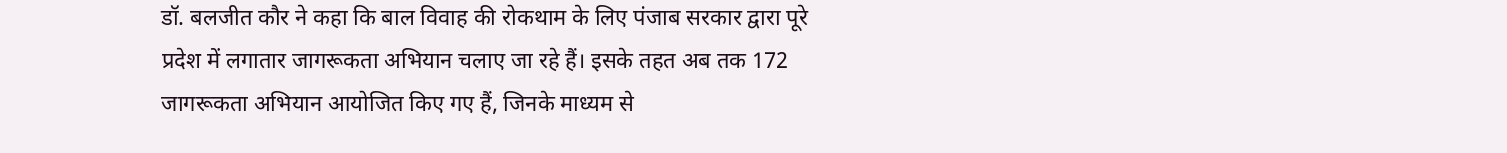डॉ. बलजीत कौर ने कहा कि बाल विवाह की रोकथाम के लिए पंजाब सरकार द्वारा पूरे प्रदेश में लगातार जागरूकता अभियान चलाए जा रहे हैं। इसके तहत अब तक 172 जागरूकता अभियान आयोजित किए गए हैं, जिनके माध्यम से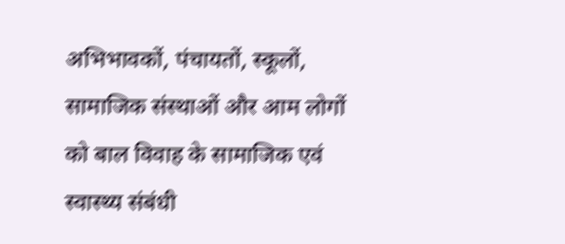अभिभावकों, पंचायतों, स्कूलों, सामाजिक संस्थाओं और आम लोगों को बाल विवाह के सामाजिक एवं स्वास्थ्य संबंधी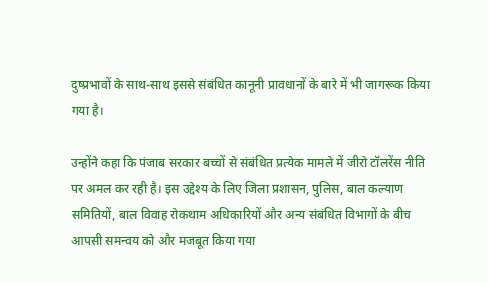दुष्प्रभावों के साथ-साथ इससे संबंधित कानूनी प्रावधानों के बारे में भी जागरूक किया गया है।

उन्होंने कहा कि पंजाब सरकार बच्चों से संबंधित प्रत्येक मामले में जीरो टॉलरेंस नीति पर अमल कर रही है। इस उद्देश्य के लिए जिला प्रशासन, पुलिस, बाल कल्याण समितियों, बाल विवाह रोकथाम अधिकारियों और अन्य संबंधित विभागों के बीच आपसी समन्वय को और मजबूत किया गया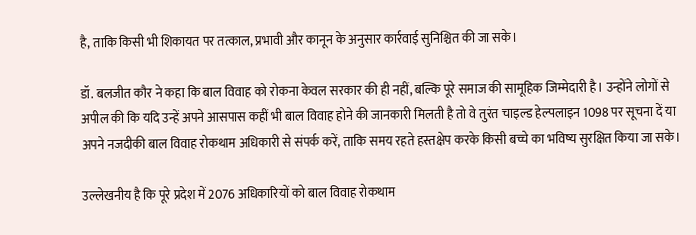है, ताकि किसी भी शिकायत पर तत्काल, प्रभावी और कानून के अनुसार कार्रवाई सुनिश्चित की जा सके।

डॉ. बलजीत कौर ने कहा कि बाल विवाह को रोकना केवल सरकार की ही नहीं, बल्कि पूरे समाज की सामूहिक जिम्मेदारी है। उन्होंने लोगों से अपील की कि यदि उन्हें अपने आसपास कहीं भी बाल विवाह होने की जानकारी मिलती है तो वे तुरंत चाइल्ड हेल्पलाइन 1098 पर सूचना दें या अपने नजदीकी बाल विवाह रोकथाम अधिकारी से संपर्क करें, ताकि समय रहते हस्तक्षेप करके किसी बच्चे का भविष्य सुरक्षित किया जा सके।

उल्लेखनीय है कि पूरे प्रदेश में 2076 अधिकारियों को बाल विवाह रोकथाम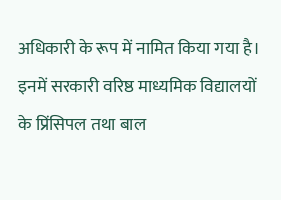अधिकारी के रूप में नामित किया गया है। इनमें सरकारी वरिष्ठ माध्यमिक विद्यालयों के प्रिंसिपल तथा बाल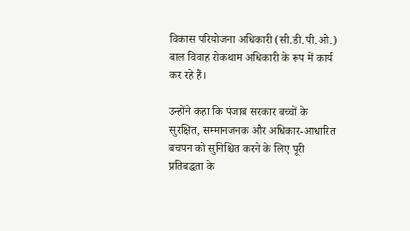विकास परियोजना अधिकारी (सी.डी.पी.ओ.) बाल विवाह रोकथाम अधिकारी के रूप में कार्य कर रहे हैं।

उन्होंने कहा कि पंजाब सरकार बच्चों के सुरक्षित, सम्मानजनक और अधिकार-आधारित बचपन को सुनिश्चित करने के लिए पूरी प्रतिबद्धता के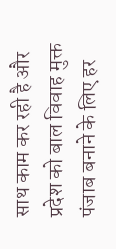साथ काम कर रही है और प्रदेश को बाल विवाह मुक्त पंजाब बनाने के लिए हर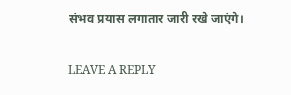संभव प्रयास लगातार जारी रखे जाएंगे।

LEAVE A REPLY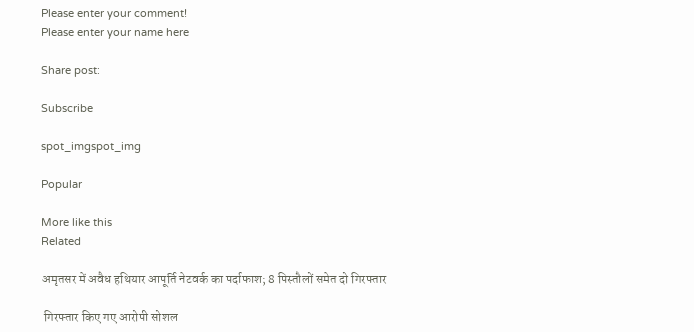Please enter your comment!
Please enter your name here

Share post:

Subscribe

spot_imgspot_img

Popular

More like this
Related

अमृतसर में अवैध हथियार आपूर्ति नेटवर्क का पर्दाफाश; 8 पिस्तौलों समेत दो गिरफ्तार

 गिरफ्तार किए गए आरोपी सोशल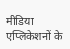मीडिया एप्लिकेशनों के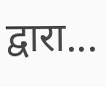द्वारा...